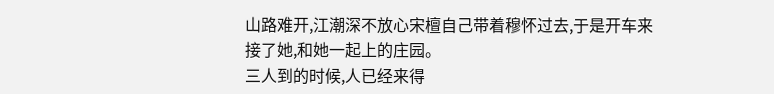山路难开,江潮深不放心宋檀自己带着穆怀过去,于是开车来接了她,和她一起上的庄园。
三人到的时候,人已经来得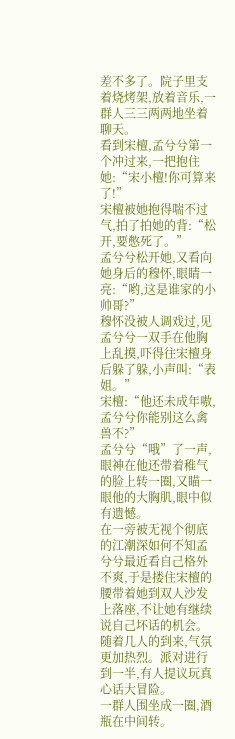差不多了。院子里支着烧烤架,放着音乐,一群人三三两两地坐着聊天。
看到宋檀,孟兮兮第一个冲过来,一把抱住她:“宋小檀!你可算来了!”
宋檀被她抱得喘不过气,拍了拍她的背:“松开,要憋死了。”
孟兮兮松开她,又看向她身后的穆怀,眼睛一亮:“哟,这是谁家的小帅哥?”
穆怀没被人调戏过,见孟兮兮一双手在他胸上乱摸,吓得往宋檀身后躲了躲,小声叫:“表姐。”
宋檀:“他还未成年嗷,孟兮兮你能别这么禽兽不?”
孟兮兮“哦”了一声,眼神在他还带着稚气的脸上转一圈,又瞄一眼他的大胸肌,眼中似有遗憾。
在一旁被无视个彻底的江潮深如何不知孟兮兮最近看自己格外不爽,于是搂住宋檀的腰带着她到双人沙发上落座,不让她有继续说自己坏话的机会。
随着几人的到来,气氛更加热烈。派对进行到一半,有人提议玩真心话大冒险。
一群人围坐成一圈,酒瓶在中间转。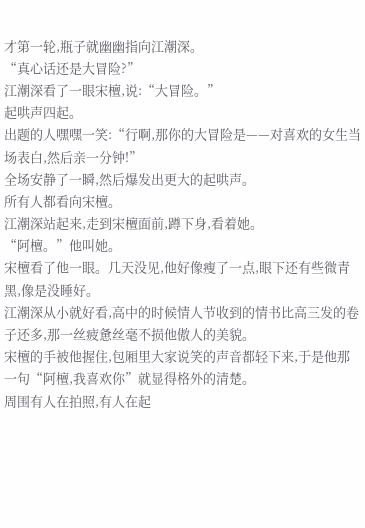才第一轮,瓶子就幽幽指向江潮深。
“真心话还是大冒险?”
江潮深看了一眼宋檀,说:“大冒险。”
起哄声四起。
出题的人嘿嘿一笑:“行啊,那你的大冒险是——对喜欢的女生当场表白,然后亲一分钟!”
全场安静了一瞬,然后爆发出更大的起哄声。
所有人都看向宋檀。
江潮深站起来,走到宋檀面前,蹲下身,看着她。
“阿檀。”他叫她。
宋檀看了他一眼。几天没见,他好像瘦了一点,眼下还有些微青黑,像是没睡好。
江潮深从小就好看,高中的时候情人节收到的情书比高三发的卷子还多,那一丝疲惫丝毫不损他傲人的美貌。
宋檀的手被他握住,包厢里大家说笑的声音都轻下来,于是他那一句“阿檀,我喜欢你”就显得格外的清楚。
周围有人在拍照,有人在起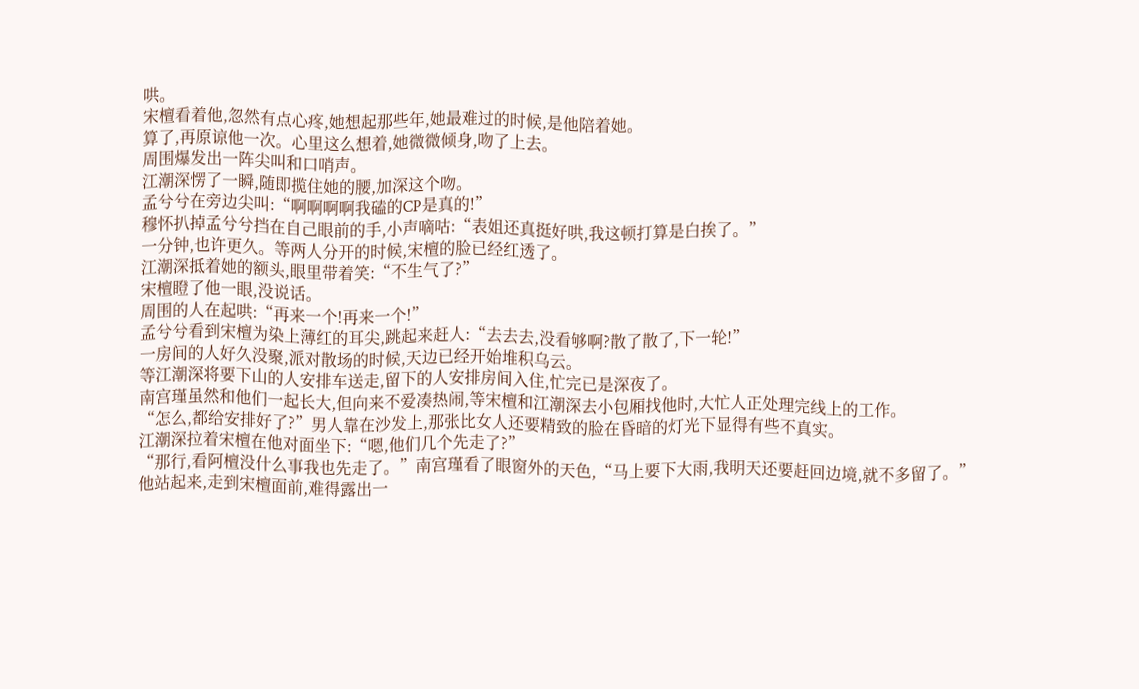哄。
宋檀看着他,忽然有点心疼,她想起那些年,她最难过的时候,是他陪着她。
算了,再原谅他一次。心里这么想着,她微微倾身,吻了上去。
周围爆发出一阵尖叫和口哨声。
江潮深愣了一瞬,随即揽住她的腰,加深这个吻。
孟兮兮在旁边尖叫:“啊啊啊啊我磕的CP是真的!”
穆怀扒掉孟兮兮挡在自己眼前的手,小声嘀咕:“表姐还真挺好哄,我这顿打算是白挨了。”
一分钟,也许更久。等两人分开的时候,宋檀的脸已经红透了。
江潮深抵着她的额头,眼里带着笑:“不生气了?”
宋檀瞪了他一眼,没说话。
周围的人在起哄:“再来一个!再来一个!”
孟兮兮看到宋檀为染上薄红的耳尖,跳起来赶人:“去去去,没看够啊?散了散了,下一轮!”
一房间的人好久没聚,派对散场的时候,天边已经开始堆积乌云。
等江潮深将要下山的人安排车送走,留下的人安排房间入住,忙完已是深夜了。
南宫瑾虽然和他们一起长大,但向来不爱凑热闹,等宋檀和江潮深去小包厢找他时,大忙人正处理完线上的工作。
“怎么,都给安排好了?”男人靠在沙发上,那张比女人还要精致的脸在昏暗的灯光下显得有些不真实。
江潮深拉着宋檀在他对面坐下:“嗯,他们几个先走了?”
“那行,看阿檀没什么事我也先走了。”南宫瑾看了眼窗外的天色,“马上要下大雨,我明天还要赶回边境,就不多留了。”
他站起来,走到宋檀面前,难得露出一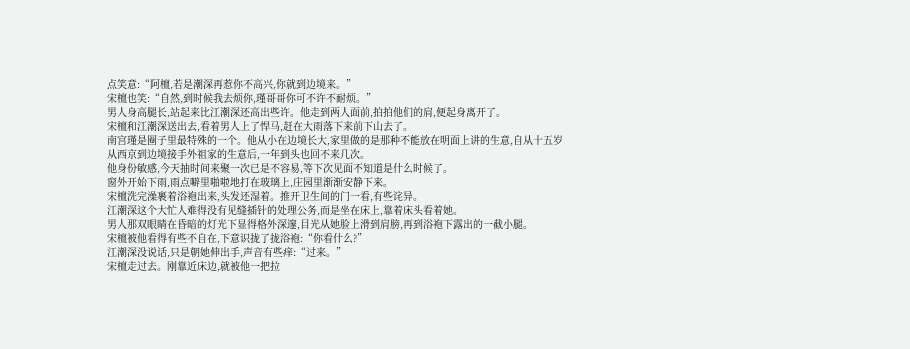点笑意:“阿檀,若是潮深再惹你不高兴,你就到边境来。”
宋檀也笑:“自然,到时候我去烦你,瑾哥哥你可不许不耐烦。”
男人身高腿长,站起来比江潮深还高出些许。他走到两人面前,拍拍他们的肩,便起身离开了。
宋檀和江潮深送出去,看着男人上了悍马,赶在大雨落下来前下山去了。
南宫瑾是圈子里最特殊的一个。他从小在边境长大,家里做的是那种不能放在明面上讲的生意,自从十五岁从西京到边境接手外祖家的生意后,一年到头也回不来几次。
他身份敏感,今天抽时间来聚一次已是不容易,等下次见面不知道是什么时候了。
窗外开始下雨,雨点噼里啪啦地打在玻璃上,庄园里渐渐安静下来。
宋檀洗完澡裹着浴袍出来,头发还湿着。推开卫生间的门一看,有些诧异。
江潮深这个大忙人难得没有见缝插针的处理公务,而是坐在床上,靠着床头看着她。
男人那双眼睛在昏暗的灯光下显得格外深邃,目光从她脸上滑到肩膀,再到浴袍下露出的一截小腿。
宋檀被他看得有些不自在,下意识拢了拢浴袍:“你看什么?”
江潮深没说话,只是朝她伸出手,声音有些痒:“过来。”
宋檀走过去。刚靠近床边,就被他一把拉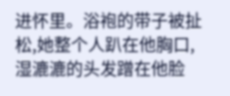进怀里。浴袍的带子被扯松,她整个人趴在他胸口,湿漉漉的头发蹭在他脸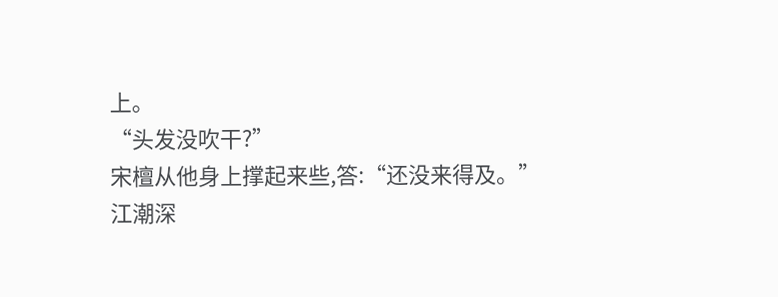上。
“头发没吹干?”
宋檀从他身上撑起来些,答:“还没来得及。”
江潮深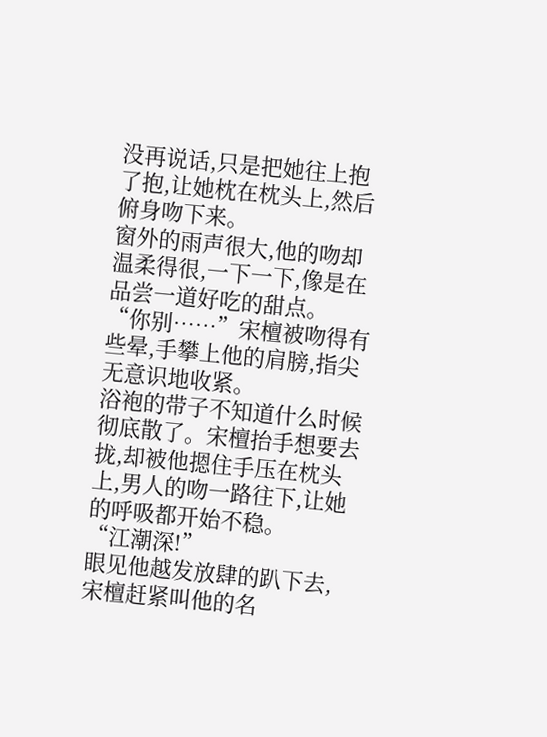没再说话,只是把她往上抱了抱,让她枕在枕头上,然后俯身吻下来。
窗外的雨声很大,他的吻却温柔得很,一下一下,像是在品尝一道好吃的甜点。
“你别……”宋檀被吻得有些晕,手攀上他的肩膀,指尖无意识地收紧。
浴袍的带子不知道什么时候彻底散了。宋檀抬手想要去拢,却被他摁住手压在枕头上,男人的吻一路往下,让她的呼吸都开始不稳。
“江潮深!”
眼见他越发放肆的趴下去,宋檀赶紧叫他的名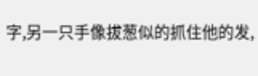字,另一只手像拔葱似的抓住他的发,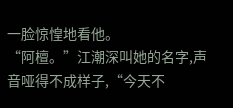一脸惊惶地看他。
“阿檀。”江潮深叫她的名字,声音哑得不成样子,“今天不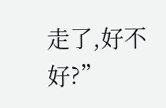走了,好不好?”